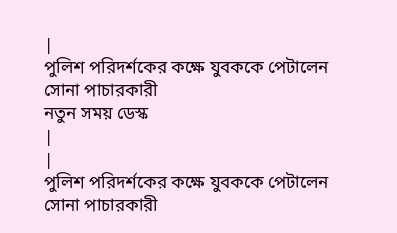|
পুলিশ পরিদর্শকের কক্ষে যুবককে পেটালেন সোনা পাচারকারী
নতুন সময় ডেস্ক
|
|
পুলিশ পরিদর্শকের কক্ষে যুবককে পেটালেন সোনা পাচারকারী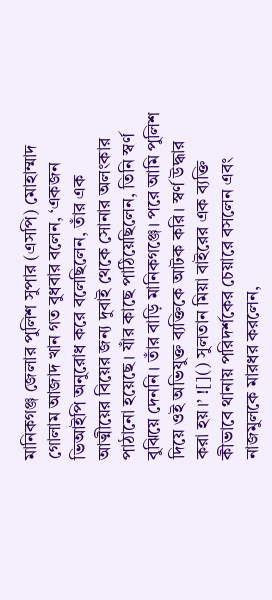মানিকগঞ্জ জেলার পুলিশ সুপার (এসপি) মোহাম্মাদ গোলাম আজাদ খান গত বুধবার বলেন, ‘একজন ভিআইপি অনুরোধ করে বলেছিলেন, তাঁর এক আত্মীয়ের বিয়ের জন্য দুবাই থেকে সোনার অলংকার পাঠানো হয়েছে। যাঁর কাছে পাঠিয়েছিলেন, তিনি স্বর্ণ বুঝিয়ে দেননি। তাঁর বাড়ি মানিকগঞ্জে। পরে আমি পুলিশ দিয়ে ওই অভিযুক্ত ব্যক্তিকে আটক করি। স্বর্ণ উদ্ধার করা হয়।’ ![]() সুলতান মিয়া বাইরের এক ব্যক্তি কীভাবে থানায় পরিদর্শকের চেয়ারে বসলেন এবং নাজমুলকে মারধর করলেন,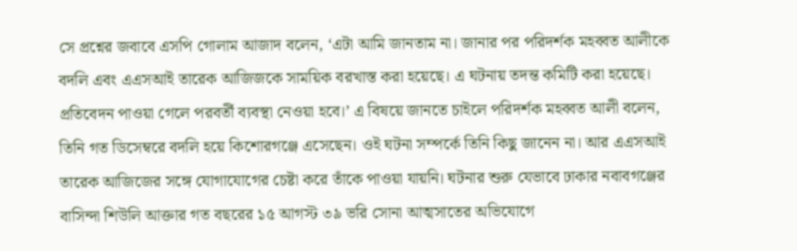সে প্রশ্নের জবাবে এসপি গোলাম আজাদ বলেন, ‘এটা আমি জানতাম না। জানার পর পরিদর্শক মহব্বত আলীকে বদলি এবং এএসআই তারেক আজিজকে সাময়িক বরখাস্ত করা হয়েছে। এ ঘটনায় তদন্ত কমিটি করা হয়েছে। প্রতিবেদন পাওয়া গেলে পরবর্তী ব্যবস্থা নেওয়া হবে।’ এ বিষয়ে জানতে চাইলে পরিদর্শক মহব্বত আলী বলেন, তিনি গত ডিসেম্বরে বদলি হয়ে কিশোরগঞ্জে এসেছেন। ওই ঘটনা সম্পর্কে তিনি কিছু জানেন না। আর এএসআই তারেক আজিজের সঙ্গে যোগাযোগের চেষ্টা করে তাঁকে পাওয়া যায়নি। ঘটনার শুরু যেভাবে ঢাকার নবাবগঞ্জের বাসিন্দা শিউলি আক্তার গত বছরের ১৫ আগস্ট ৩৯ ভরি সোনা আত্মসাতের অভিযোগে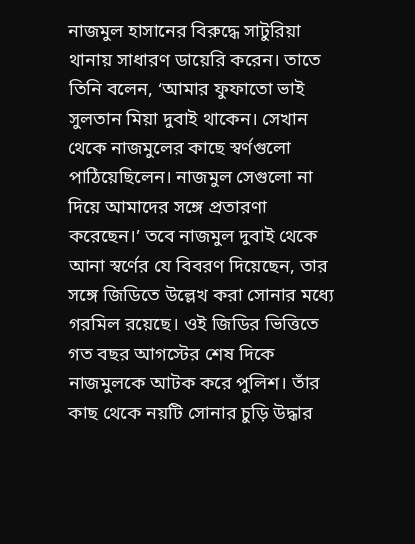নাজমুল হাসানের বিরুদ্ধে সাটুরিয়া থানায় সাধারণ ডায়েরি করেন। তাতে তিনি বলেন, ‘আমার ফুফাতো ভাই সুলতান মিয়া দুবাই থাকেন। সেখান থেকে নাজমুলের কাছে স্বর্ণগুলো পাঠিয়েছিলেন। নাজমুল সেগুলো না দিয়ে আমাদের সঙ্গে প্রতারণা করেছেন।’ তবে নাজমুল দুবাই থেকে আনা স্বর্ণের যে বিবরণ দিয়েছেন, তার সঙ্গে জিডিতে উল্লেখ করা সোনার মধ্যে গরমিল রয়েছে। ওই জিডির ভিত্তিতে গত বছর আগস্টের শেষ দিকে নাজমুলকে আটক করে পুলিশ। তাঁর কাছ থেকে নয়টি সোনার চুড়ি উদ্ধার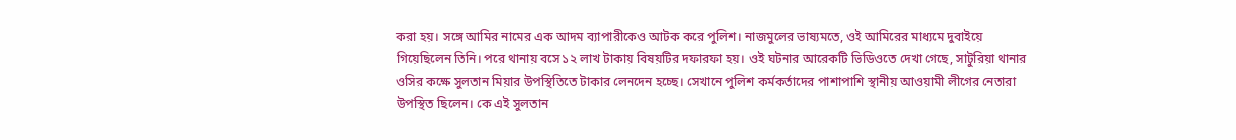করা হয়। সঙ্গে আমির নামের এক আদম ব্যাপারীকেও আটক করে পুলিশ। নাজমুলের ভাষ্যমতে, ওই আমিরের মাধ্যমে দুবাইয়ে গিয়েছিলেন তিনি। পরে থানায় বসে ১২ লাখ টাকায় বিষয়টির দফারফা হয়। ওই ঘটনার আরেকটি ভিডিওতে দেখা গেছে, সাটুরিয়া থানার ওসির কক্ষে সুলতান মিয়ার উপস্থিতিতে টাকার লেনদেন হচ্ছে। সেখানে পুলিশ কর্মকর্তাদের পাশাপাশি স্থানীয় আওয়ামী লীগের নেতারা উপস্থিত ছিলেন। কে এই সুলতান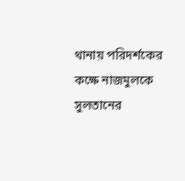থানায় পরিদর্শকের কক্ষে নাজমুলকে সুলতানের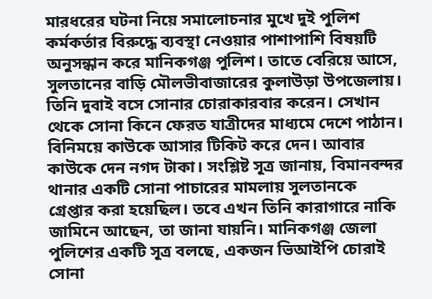মারধরের ঘটনা নিয়ে সমালোচনার মুখে দুই পুলিশ কর্মকর্তার বিরুদ্ধে ব্যবস্থা নেওয়ার পাশাপাশি বিষয়টি অনুসন্ধান করে মানিকগঞ্জ পুলিশ। তাতে বেরিয়ে আসে, সুলতানের বাড়ি মৌলভীবাজারের কুলাউড়া উপজেলায়। তিনি দুবাই বসে সোনার চোরাকারবার করেন। সেখান থেকে সোনা কিনে ফেরত যাত্রীদের মাধ্যমে দেশে পাঠান। বিনিময়ে কাউকে আসার টিকিট করে দেন। আবার কাউকে দেন নগদ টাকা। সংশ্লিষ্ট সূত্র জানায়, বিমানবন্দর থানার একটি সোনা পাচারের মামলায় সুলতানকে গ্রেপ্তার করা হয়েছিল। তবে এখন তিনি কারাগারে নাকি জামিনে আছেন, তা জানা যায়নি। মানিকগঞ্জ জেলা পুলিশের একটি সূত্র বলছে, একজন ভিআইপি চোরাই সোনা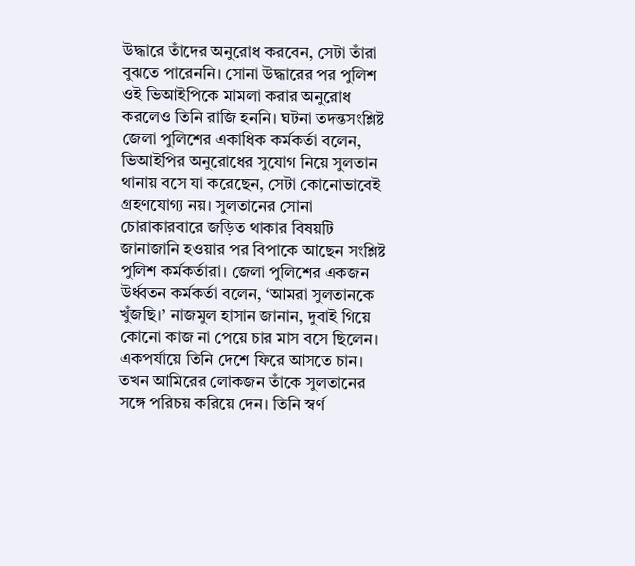উদ্ধারে তাঁদের অনুরোধ করবেন, সেটা তাঁরা বুঝতে পারেননি। সোনা উদ্ধারের পর পুলিশ ওই ভিআইপিকে মামলা করার অনুরোধ করলেও তিনি রাজি হননি। ঘটনা তদন্তসংশ্লিষ্ট জেলা পুলিশের একাধিক কর্মকর্তা বলেন, ভিআইপির অনুরোধের সুযোগ নিয়ে সুলতান থানায় বসে যা করেছেন, সেটা কোনোভাবেই গ্রহণযোগ্য নয়। সুলতানের সোনা চোরাকারবারে জড়িত থাকার বিষয়টি জানাজানি হওয়ার পর বিপাকে আছেন সংশ্লিষ্ট পুলিশ কর্মকর্তারা। জেলা পুলিশের একজন উর্ধ্বতন কর্মকর্তা বলেন, ‘আমরা সুলতানকে খুঁজছি।’ নাজমুল হাসান জানান, দুবাই গিয়ে কোনো কাজ না পেয়ে চার মাস বসে ছিলেন। একপর্যায়ে তিনি দেশে ফিরে আসতে চান। তখন আমিরের লোকজন তাঁকে সুলতানের সঙ্গে পরিচয় করিয়ে দেন। তিনি স্বর্ণ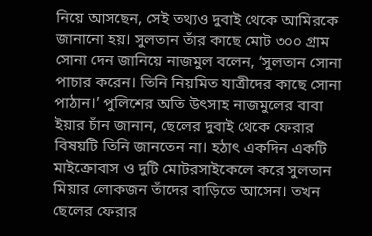নিয়ে আসছেন, সেই তথ্যও দুবাই থেকে আমিরকে জানানো হয়। সুলতান তাঁর কাছে মোট ৩০০ গ্রাম সোনা দেন জানিয়ে নাজমুল বলেন, ‘সুলতান সোনা পাচার করেন। তিনি নিয়মিত যাত্রীদের কাছে সোনা পাঠান।’ পুলিশের অতি উৎসাহ নাজমুলের বাবা ইয়ার চাঁন জানান, ছেলের দুবাই থেকে ফেরার বিষয়টি তিনি জানতেন না। হঠাৎ একদিন একটি মাইক্রোবাস ও দুটি মোটরসাইকেলে করে সুলতান মিয়ার লোকজন তাঁদের বাড়িতে আসেন। তখন ছেলের ফেরার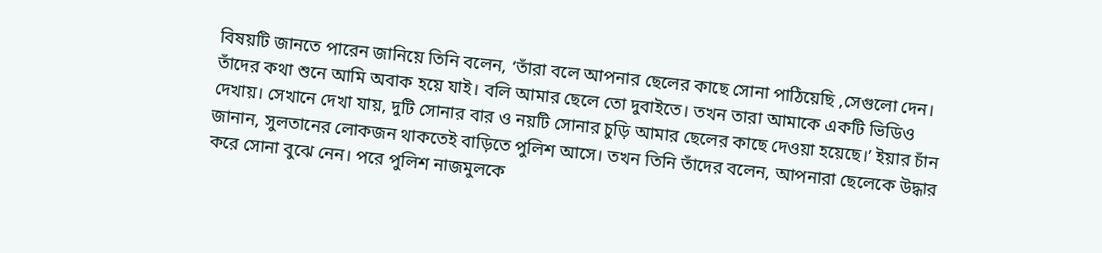বিষয়টি জানতে পারেন জানিয়ে তিনি বলেন, ‘তাঁরা বলে আপনার ছেলের কাছে সোনা পাঠিয়েছি ,সেগুলো দেন। তাঁদের কথা শুনে আমি অবাক হয়ে যাই। বলি আমার ছেলে তো দুবাইতে। তখন তারা আমাকে একটি ভিডিও দেখায়। সেখানে দেখা যায়, দুটি সোনার বার ও নয়টি সোনার চুড়ি আমার ছেলের কাছে দেওয়া হয়েছে।’ ইয়ার চাঁন জানান, সুলতানের লোকজন থাকতেই বাড়িতে পুলিশ আসে। তখন তিনি তাঁদের বলেন, আপনারা ছেলেকে উদ্ধার করে সোনা বুঝে নেন। পরে পুলিশ নাজমুলকে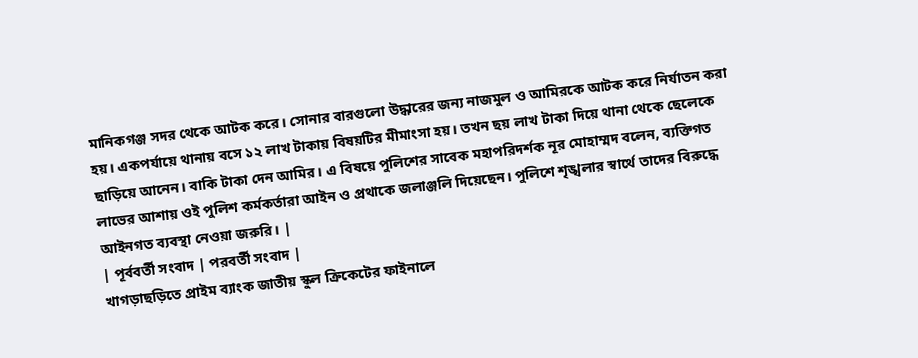মানিকগঞ্জ সদর থেকে আটক করে। সোনার বারগুলো উদ্ধারের জন্য নাজমুল ও আমিরকে আটক করে নির্যাতন করা হয়। একপর্যায়ে থানায় বসে ১২ লাখ টাকায় বিষয়টির মীমাংসা হয়। তখন ছয় লাখ টাকা দিয়ে থানা থেকে ছেলেকে ছাড়িয়ে আনেন। বাকি টাকা দেন আমির। এ বিষয়ে পুলিশের সাবেক মহাপরিদর্শক নূর মোহাম্মদ বলেন, ব্যক্তিগত লাভের আশায় ওই পুলিশ কর্মকর্তারা আইন ও প্রথাকে জলাঞ্জলি দিয়েছেন। পুলিশে শৃঙ্খলার স্বার্থে তাদের বিরুদ্ধে আইনগত ব্যবস্থা নেওয়া জরুরি। |
| পূর্ববর্তী সংবাদ | পরবর্তী সংবাদ |
খাগড়াছড়িতে প্রাইম ব্যাংক জাতীয় স্কুল ক্রিকেটের ফাইনালে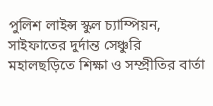পুলিশ লাইন্স স্কুল চ্যাম্পিয়ন, সাইফাতের দুর্দান্ত সেঞ্চুরি
মহালছড়িতে শিক্ষা ও সম্প্রীতির বার্তা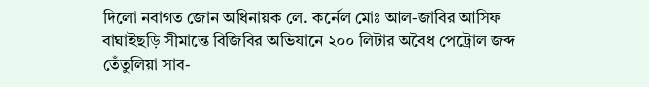দিলো নবাগত জোন অধিনায়ক লে. কর্নেল মোঃ আল-জাবির আসিফ
বাঘাইছড়ি সীমান্তে বিজিবির অভিযানে ২০০ লিটার অবৈধ পেট্রোল জব্দ
তেঁতুলিয়া সাব-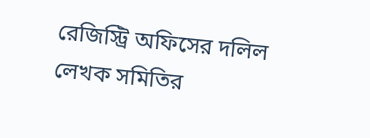রেজিস্ট্রি অফিসের দলিল লেখক সমিতির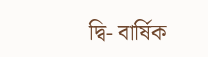দ্বি- বার্ষিক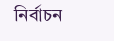নির্বাচন